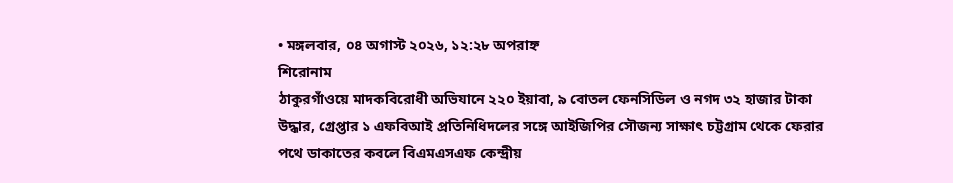• মঙ্গলবার, ০৪ অগাস্ট ২০২৬, ১২:২৮ অপরাহ্ন
শিরোনাম
ঠাকুরগাঁওয়ে মাদকবিরোধী অভিযানে ২২০ ইয়াবা, ৯ বোতল ফেনসিডিল ও নগদ ৩২ হাজার টাকা উদ্ধার, গ্রেপ্তার ১ এফবিআই প্রতিনিধিদলের সঙ্গে আইজিপির সৌজন্য সাক্ষাৎ চট্টগ্রাম থেকে ফেরার পথে ডাকাতের কবলে বিএমএসএফ কেন্দ্রীয়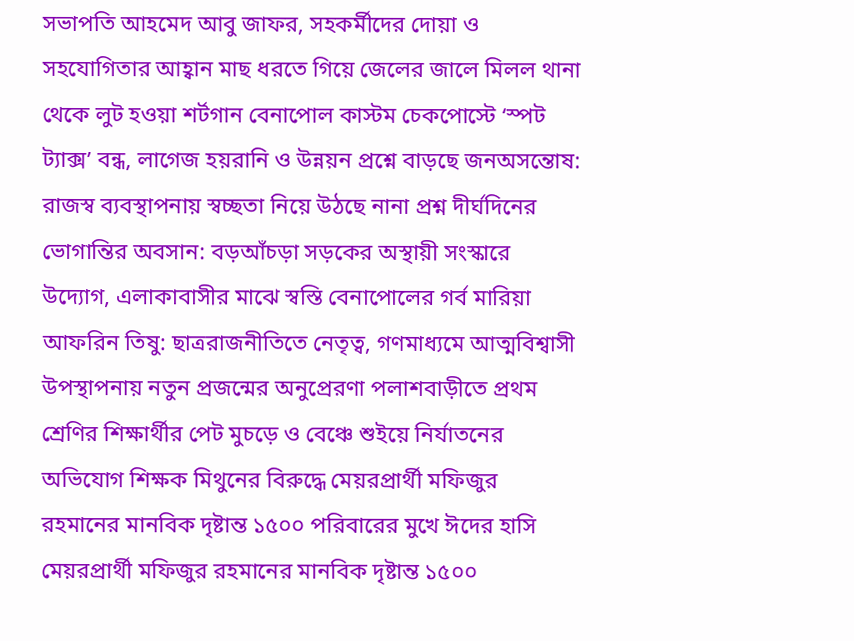সভাপতি আহমেদ আবু জাফর, সহকর্মীদের দোয়া ও সহযোগিতার আহ্বান মাছ ধরতে গিয়ে জেলের জালে মিলল থানা থেকে লুট হওয়া শর্টগান বেনাপোল কাস্টম চেকপোস্টে ‘স্পট ট্যাক্স’ বন্ধ, লাগেজ হয়রানি ও উন্নয়ন প্রশ্নে বাড়ছে জনঅসন্তোষ: রাজস্ব ব্যবস্থাপনায় স্বচ্ছতা নিয়ে উঠছে নানা প্রশ্ন দীর্ঘদিনের ভোগান্তির অবসান: বড়আঁচড়া সড়কের অস্থায়ী সংস্কারে উদ্যোগ, এলাকাবাসীর মাঝে স্বস্তি বেনাপোলের গর্ব মারিয়া আফরিন তিষু: ছাত্ররাজনীতিতে নেতৃত্ব, গণমাধ্যমে আত্মবিশ্বাসী উপস্থাপনায় নতুন প্রজন্মের অনুপ্রেরণা পলাশবাড়ীতে প্রথম শ্রেণির শিক্ষার্থীর পেট মুচড়ে ও বেঞ্চে শুইয়ে নির্যাতনের অভিযোগ শিক্ষক মিথুনের বিরুদ্ধে মেয়রপ্রার্থী মফিজুর রহমানের মানবিক দৃষ্টান্ত ১৫০০ পরিবারের মুখে ঈদের হাসি মেয়রপ্রার্থী মফিজুর রহমানের মানবিক দৃষ্টান্ত ১৫০০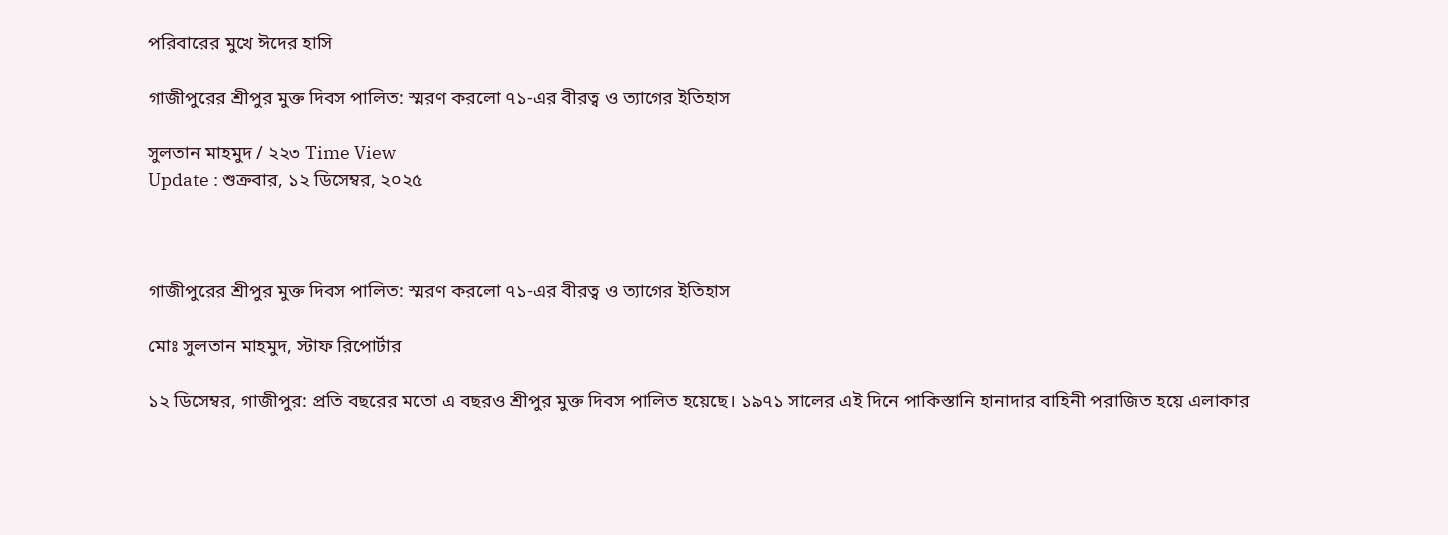পরিবারের মুখে ঈদের হাসি

গাজীপুরের শ্রীপুর মুক্ত দিবস পালিত: স্মরণ করলো ৭১-এর বীরত্ব ও ত্যাগের ইতিহাস

সুলতান মাহমুদ / ২২৩ Time View
Update : শুক্রবার, ১২ ডিসেম্বর, ২০২৫



গাজীপুরের শ্রীপুর মুক্ত দিবস পালিত: স্মরণ করলো ৭১-এর বীরত্ব ও ত্যাগের ইতিহাস

মোঃ সুলতান মাহমুদ, স্টাফ রিপোর্টার

১২ ডিসেম্বর, গাজীপুর: প্রতি বছরের মতো এ বছরও শ্রীপুর মুক্ত দিবস পালিত হয়েছে। ১৯৭১ সালের এই দিনে পাকিস্তানি হানাদার বাহিনী পরাজিত হয়ে এলাকার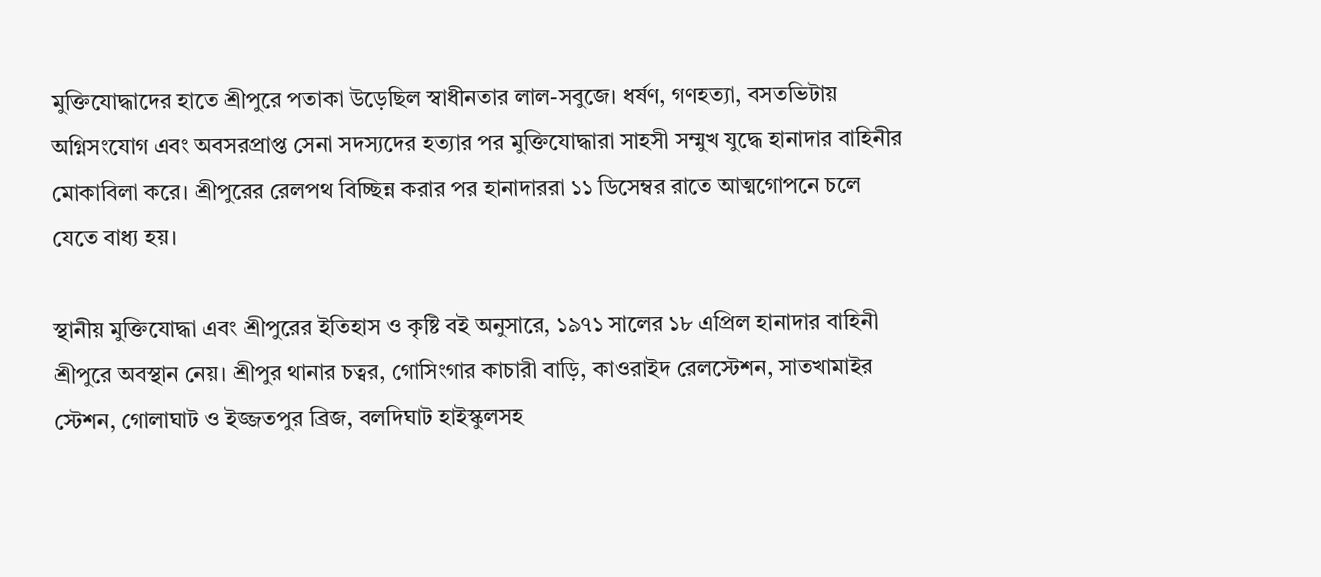মুক্তিযোদ্ধাদের হাতে শ্রীপুরে পতাকা উড়েছিল স্বাধীনতার লাল-সবুজে। ধর্ষণ, গণহত্যা, বসতভিটায় অগ্নিসংযোগ এবং অবসরপ্রাপ্ত সেনা সদস্যদের হত্যার পর মুক্তিযোদ্ধারা সাহসী সম্মুখ যুদ্ধে হানাদার বাহিনীর মোকাবিলা করে। শ্রীপুরের রেলপথ বিচ্ছিন্ন করার পর হানাদাররা ১১ ডিসেম্বর রাতে আত্মগোপনে চলে যেতে বাধ্য হয়।

স্থানীয় মুক্তিযোদ্ধা এবং শ্রীপুরের ইতিহাস ও কৃষ্টি বই অনুসারে, ১৯৭১ সালের ১৮ এপ্রিল হানাদার বাহিনী শ্রীপুরে অবস্থান নেয়। শ্রীপুর থানার চত্বর, গোসিংগার কাচারী বাড়ি, কাওরাইদ রেলস্টেশন, সাতখামাইর স্টেশন, গোলাঘাট ও ইজ্জতপুর ব্রিজ, বলদিঘাট হাইস্কুলসহ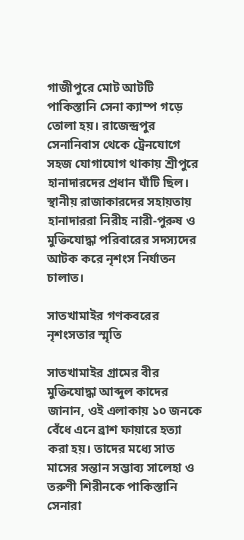গাজীপুরে মোট আটটি পাকিস্তানি সেনা ক্যাম্প গড়ে তোলা হয়। রাজেন্দ্রপুর সেনানিবাস থেকে ট্রেনযোগে সহজ যোগাযোগ থাকায় শ্রীপুরে হানাদারদের প্রধান ঘাঁটি ছিল। স্থানীয় রাজাকারদের সহায়তায় হানাদাররা নিরীহ নারী-পুরুষ ও মুক্তিযোদ্ধা পরিবারের সদস্যদের আটক করে নৃশংস নির্যাতন চালাত।

সাতখামাইর গণকবরের নৃশংসতার স্মৃতি

সাতখামাইর গ্রামের বীর মুক্তিযোদ্ধা আব্দুল কাদের জানান, ওই এলাকায় ১০ জনকে বেঁধে এনে ব্রাশ ফায়ারে হত্যা করা হয়। তাদের মধ্যে সাত মাসের সন্তান সম্ভাব্য সালেহা ও তরুণী শিরীনকে পাকিস্তানি সেনারা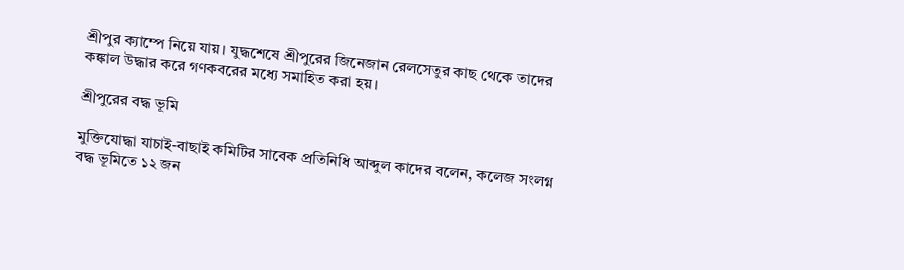শ্রীপুর ক্যাম্পে নিয়ে যায়। যুদ্ধশেষে শ্রীপুরের জিনেজান রেলসেতুর কাছ থেকে তাদের কঙ্কাল উদ্ধার করে গণকবরের মধ্যে সমাহিত করা হয়।

শ্রীপুরের বদ্ধ ভূমি

মুক্তিযোদ্ধা যাচাই-বাছাই কমিটির সাবেক প্রতিনিধি আব্দুল কাদের বলেন, কলেজ সংলগ্ন বদ্ধ ভূমিতে ১২ জন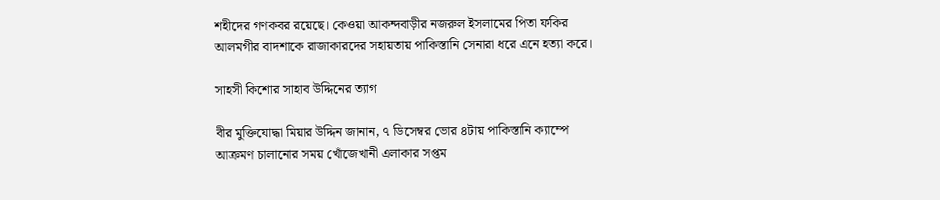শহীদের গণকবর রয়েছে। কেওয়া আকন্দবাড়ীর নজরুল ইসলামের পিতা ফকির আলমগীর বাদশাকে রাজাকারদের সহায়তায় পাকিস্তানি সেনারা ধরে এনে হত্যা করে।

সাহসী কিশোর সাহাব উদ্দিনের ত্যাগ

বীর মুক্তিযোদ্ধা মিয়ার উদ্দিন জানান, ৭ ডিসেম্বর ভোর ৪টায় পাকিস্তানি ক্যাম্পে আক্রমণ চালানোর সময় খোঁজেখানী এলাকার সপ্তম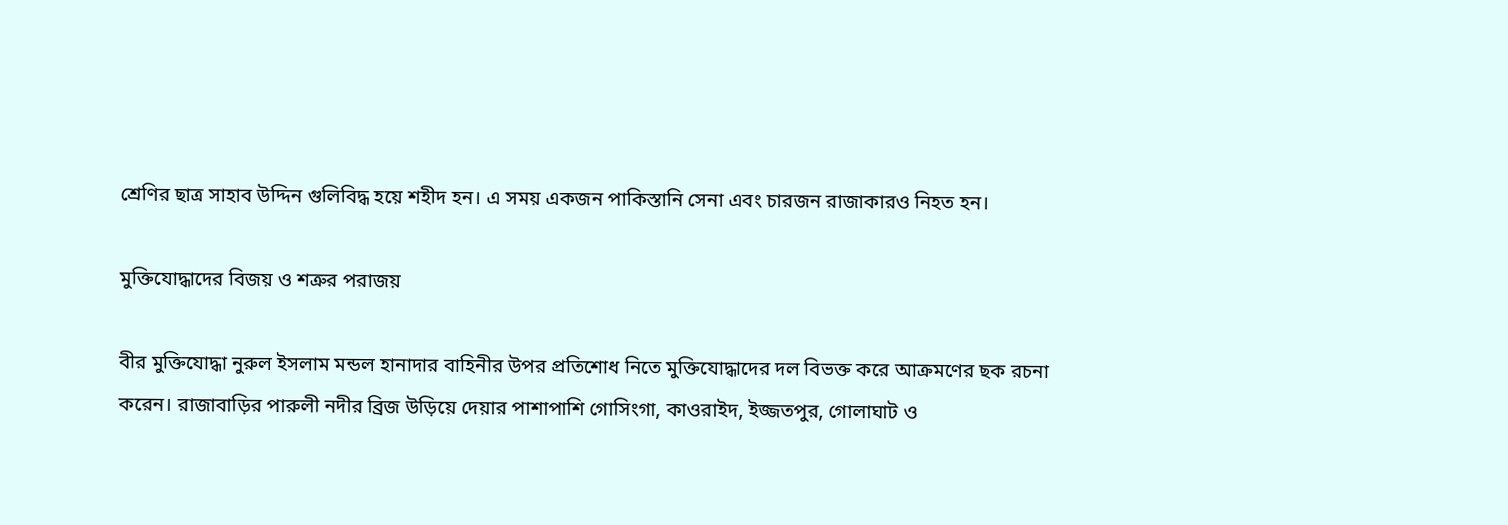শ্রেণির ছাত্র সাহাব উদ্দিন গুলিবিদ্ধ হয়ে শহীদ হন। এ সময় একজন পাকিস্তানি সেনা এবং চারজন রাজাকারও নিহত হন।

মুক্তিযোদ্ধাদের বিজয় ও শত্রুর পরাজয়

বীর মুক্তিযোদ্ধা নুরুল ইসলাম মন্ডল হানাদার বাহিনীর উপর প্রতিশোধ নিতে মুক্তিযোদ্ধাদের দল বিভক্ত করে আক্রমণের ছক রচনা করেন। রাজাবাড়ির পারুলী নদীর ব্রিজ উড়িয়ে দেয়ার পাশাপাশি গোসিংগা, কাওরাইদ, ইজ্জতপুর, গোলাঘাট ও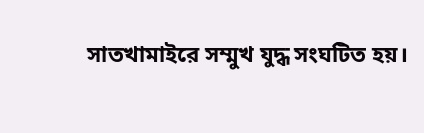সাতখামাইরে সম্মুখ যুদ্ধ সংঘটিত হয়।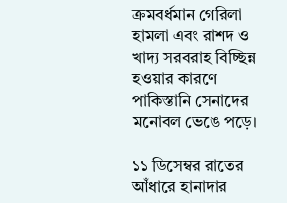ক্রমবর্ধমান গেরিলা হামলা এবং রাশদ ও খাদ্য সরবরাহ বিচ্ছিন্ন হওয়ার কারণে পাকিস্তানি সেনাদের মনোবল ভেঙে পড়ে।

১১ ডিসেম্বর রাতের আঁধারে হানাদার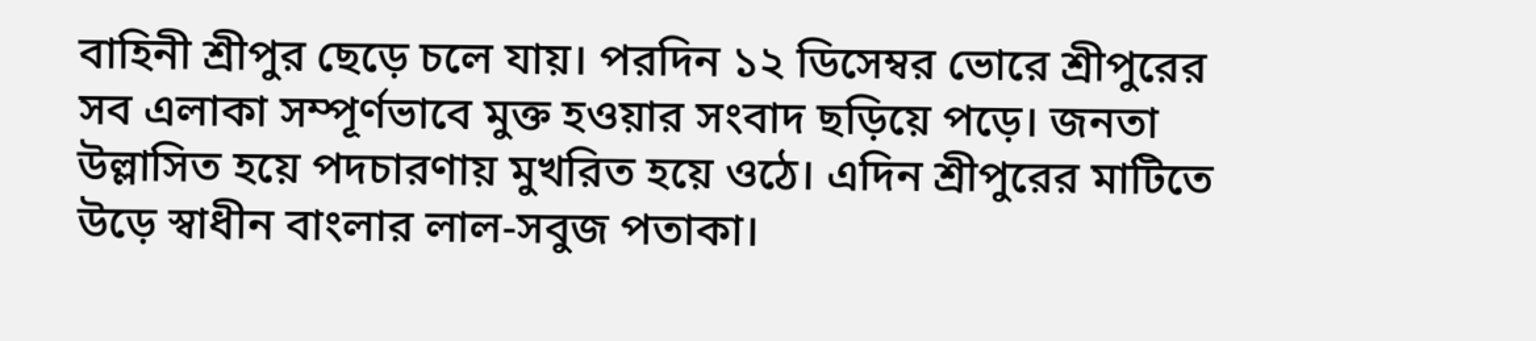বাহিনী শ্রীপুর ছেড়ে চলে যায়। পরদিন ১২ ডিসেম্বর ভোরে শ্রীপুরের সব এলাকা সম্পূর্ণভাবে মুক্ত হওয়ার সংবাদ ছড়িয়ে পড়ে। জনতা উল্লাসিত হয়ে পদচারণায় মুখরিত হয়ে ওঠে। এদিন শ্রীপুরের মাটিতে উড়ে স্বাধীন বাংলার লাল-সবুজ পতাকা।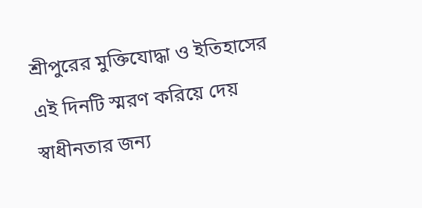শ্রীপুরের মুক্তিযোদ্ধা ও ইতিহাসের এই দিনটি স্মরণ করিয়ে দেয় স্বাধীনতার জন্য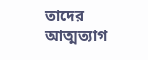তাদের আত্মত্যাগ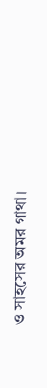ও সাহসের অমর গাথা।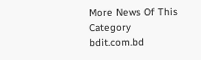More News Of This Category
bdit.com.bd